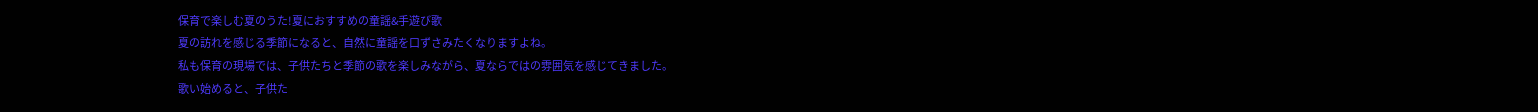保育で楽しむ夏のうた!夏におすすめの童謡&手遊び歌
夏の訪れを感じる季節になると、自然に童謡を口ずさみたくなりますよね。
私も保育の現場では、子供たちと季節の歌を楽しみながら、夏ならではの雰囲気を感じてきました。
歌い始めると、子供た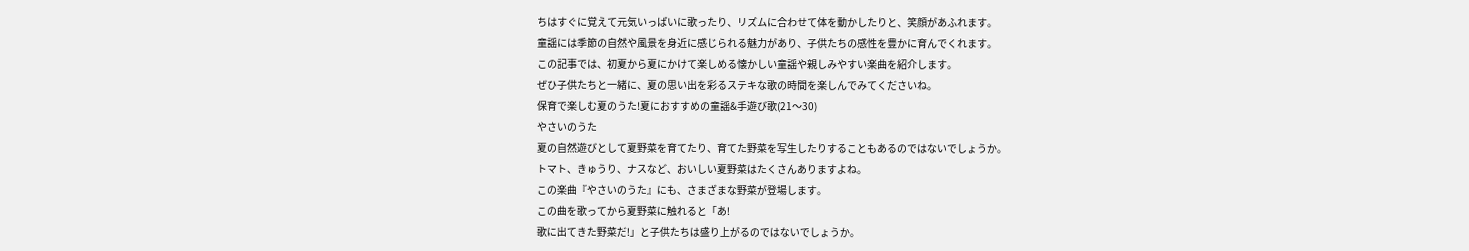ちはすぐに覚えて元気いっぱいに歌ったり、リズムに合わせて体を動かしたりと、笑顔があふれます。
童謡には季節の自然や風景を身近に感じられる魅力があり、子供たちの感性を豊かに育んでくれます。
この記事では、初夏から夏にかけて楽しめる懐かしい童謡や親しみやすい楽曲を紹介します。
ぜひ子供たちと一緒に、夏の思い出を彩るステキな歌の時間を楽しんでみてくださいね。
保育で楽しむ夏のうた!夏におすすめの童謡&手遊び歌(21〜30)
やさいのうた
夏の自然遊びとして夏野菜を育てたり、育てた野菜を写生したりすることもあるのではないでしょうか。
トマト、きゅうり、ナスなど、おいしい夏野菜はたくさんありますよね。
この楽曲『やさいのうた』にも、さまざまな野菜が登場します。
この曲を歌ってから夏野菜に触れると「あ!
歌に出てきた野菜だ!」と子供たちは盛り上がるのではないでしょうか。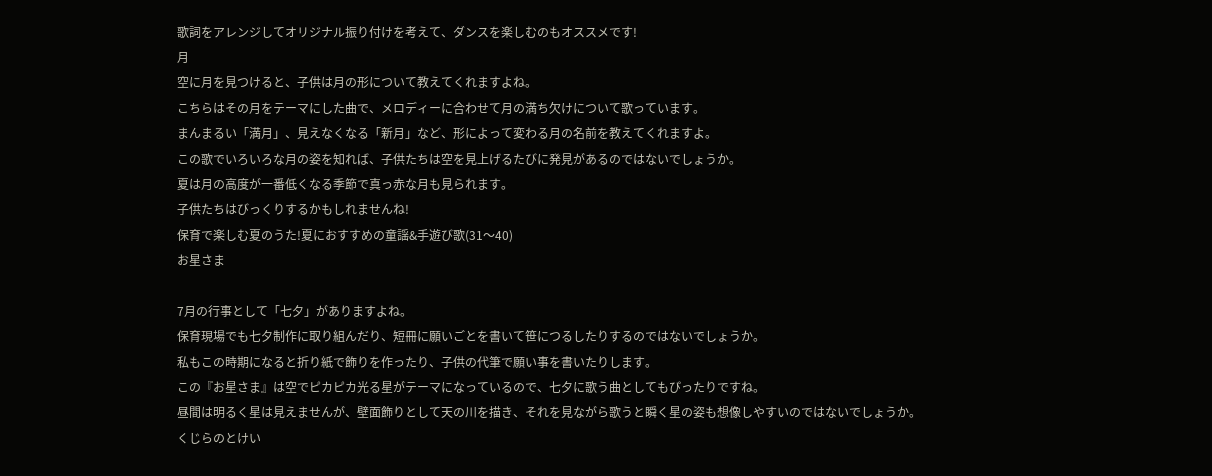歌詞をアレンジしてオリジナル振り付けを考えて、ダンスを楽しむのもオススメです!
月
空に月を見つけると、子供は月の形について教えてくれますよね。
こちらはその月をテーマにした曲で、メロディーに合わせて月の満ち欠けについて歌っています。
まんまるい「満月」、見えなくなる「新月」など、形によって変わる月の名前を教えてくれますよ。
この歌でいろいろな月の姿を知れば、子供たちは空を見上げるたびに発見があるのではないでしょうか。
夏は月の高度が一番低くなる季節で真っ赤な月も見られます。
子供たちはびっくりするかもしれませんね!
保育で楽しむ夏のうた!夏におすすめの童謡&手遊び歌(31〜40)
お星さま

7月の行事として「七夕」がありますよね。
保育現場でも七夕制作に取り組んだり、短冊に願いごとを書いて笹につるしたりするのではないでしょうか。
私もこの時期になると折り紙で飾りを作ったり、子供の代筆で願い事を書いたりします。
この『お星さま』は空でピカピカ光る星がテーマになっているので、七夕に歌う曲としてもぴったりですね。
昼間は明るく星は見えませんが、壁面飾りとして天の川を描き、それを見ながら歌うと瞬く星の姿も想像しやすいのではないでしょうか。
くじらのとけい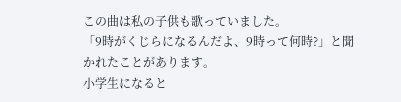この曲は私の子供も歌っていました。
「9時がくじらになるんだよ、9時って何時?」と聞かれたことがあります。
小学生になると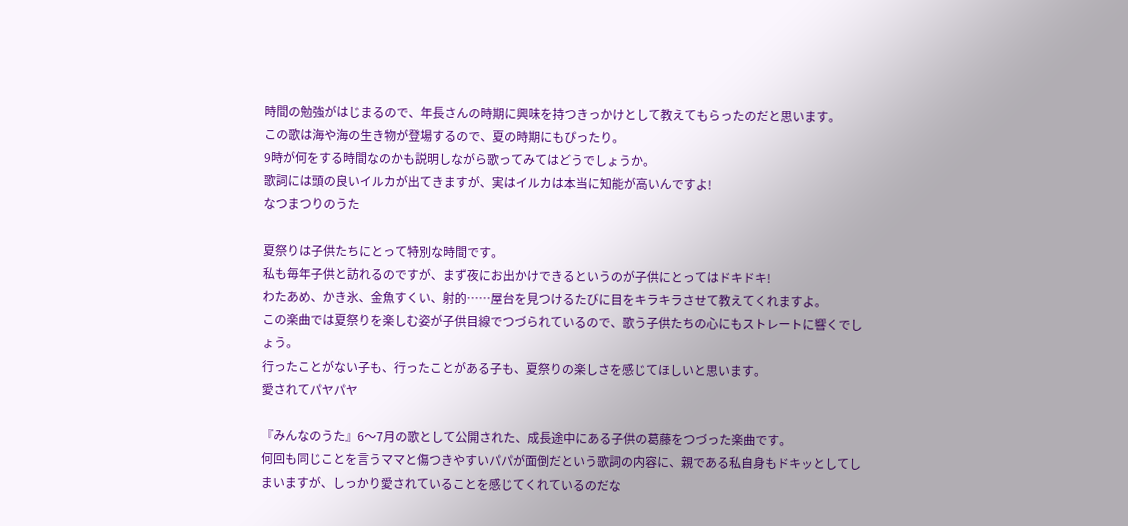時間の勉強がはじまるので、年長さんの時期に興味を持つきっかけとして教えてもらったのだと思います。
この歌は海や海の生き物が登場するので、夏の時期にもぴったり。
9時が何をする時間なのかも説明しながら歌ってみてはどうでしょうか。
歌詞には頭の良いイルカが出てきますが、実はイルカは本当に知能が高いんですよ!
なつまつりのうた

夏祭りは子供たちにとって特別な時間です。
私も毎年子供と訪れるのですが、まず夜にお出かけできるというのが子供にとってはドキドキ!
わたあめ、かき氷、金魚すくい、射的……屋台を見つけるたびに目をキラキラさせて教えてくれますよ。
この楽曲では夏祭りを楽しむ姿が子供目線でつづられているので、歌う子供たちの心にもストレートに響くでしょう。
行ったことがない子も、行ったことがある子も、夏祭りの楽しさを感じてほしいと思います。
愛されてパヤパヤ

『みんなのうた』6〜7月の歌として公開された、成長途中にある子供の葛藤をつづった楽曲です。
何回も同じことを言うママと傷つきやすいパパが面倒だという歌詞の内容に、親である私自身もドキッとしてしまいますが、しっかり愛されていることを感じてくれているのだな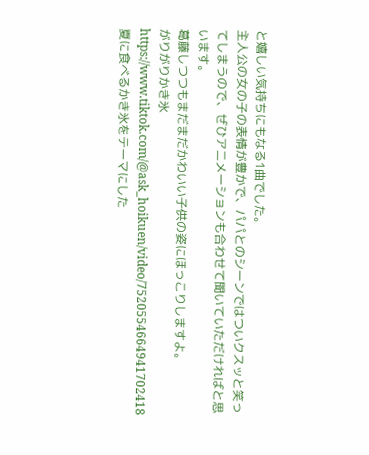と嬉しい気持ちにもなる1曲でした。
主人公の女の子の表情が豊かで、パパとのシーンではついクスッと笑ってしまうので、ぜひアニメーションも合わせて聞いていただければと思います。
葛藤しつつもまだまだかわいい子供の姿にほっこりしますよ。
がりがりかき氷
https://www.tiktok.com/@ask_hoikuen/video/7520554664941702418夏に食べるかき氷をテーマにした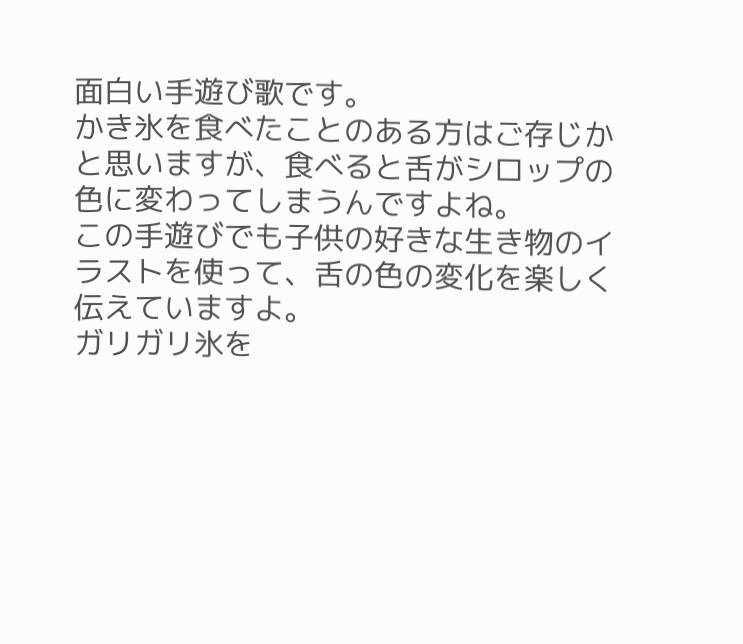面白い手遊び歌です。
かき氷を食べたことのある方はご存じかと思いますが、食べると舌がシロップの色に変わってしまうんですよね。
この手遊びでも子供の好きな生き物のイラストを使って、舌の色の変化を楽しく伝えていますよ。
ガリガリ氷を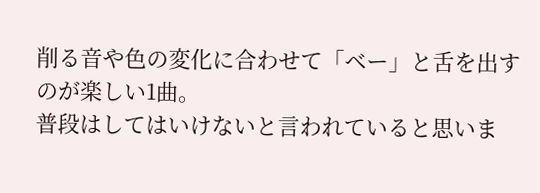削る音や色の変化に合わせて「ベー」と舌を出すのが楽しい1曲。
普段はしてはいけないと言われていると思いま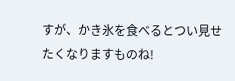すが、かき氷を食べるとつい見せたくなりますものね!